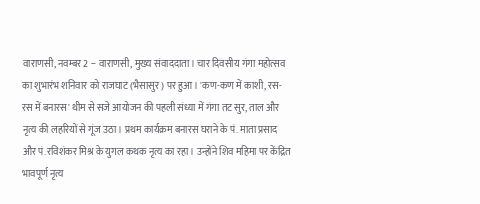वाराणसी, नवम्बर 2 -- वाराणसी, मुख्य संवाददाता। चार दिवसीय गंगा महोत्सव का शुभारंभ शनिवार को राजघाट (भैसासुर) पर हुआ। 'कण-कण में काशी, रस-रस में बनारस' थीम से सजे आयोजन की पहली संध्या में गंगा तट सुर, ताल और नृत्य की लहरियों से गूंज उठा। प्रथम कार्यक्रम बनारस घराने के पं. माता प्रसाद और पं.रविशंकर मिश्र के युगल कथक नृत्य का रहा। उन्होंने शिव महिमा पर केंद्रित भावपूर्ण नृत्य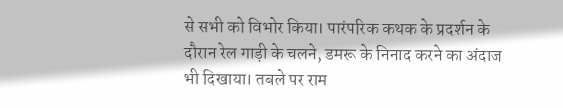से सभी को विभोर किया। पारंपरिक कथक के प्रदर्शन के दौरान रेल गाड़ी के चलने, डमरू के निनाद करने का अंदाज भी दिखाया। तबले पर राम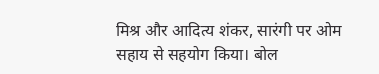मिश्र और आदित्य शंकर, सारंगी पर ओम सहाय से सहयोग किया। बोल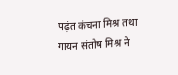पढ़ंत कंचना मिश्र तथा गायन संतोष मिश्र ने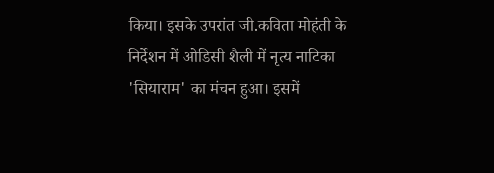किया। इसके उपरांत जी.कविता मोहंती के निर्देशन में ओडिसी शैली में नृत्य नाटिका 'सियाराम' का मंचन हुआ। इसमें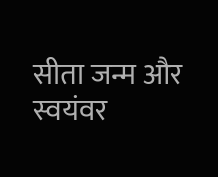सीता जन्म और स्वयंवर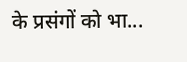के प्रसंगों को भा...